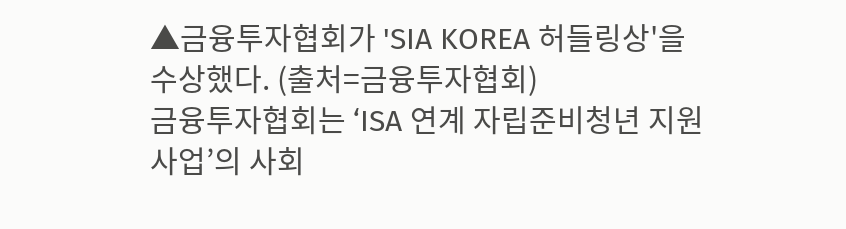▲금융투자협회가 'SIA KOREA 허들링상'을 수상했다. (출처=금융투자협회)
금융투자협회는 ‘ISA 연계 자립준비청년 지원사업’의 사회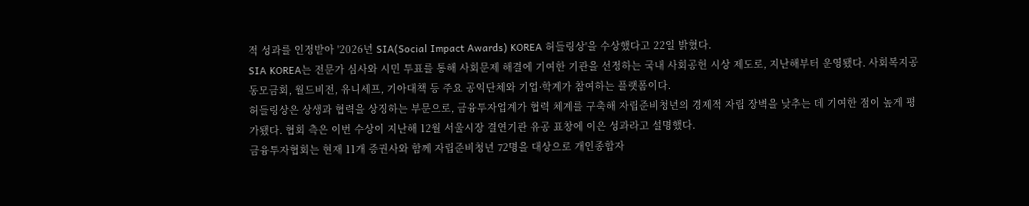적 성과를 인정받아 '2026년 SIA(Social Impact Awards) KOREA 허들링상'을 수상했다고 22일 밝혔다.
SIA KOREA는 전문가 심사와 시민 투표를 통해 사회문제 해결에 기여한 기관을 선정하는 국내 사회공헌 시상 제도로, 지난해부터 운영됐다. 사회복지공동모금회, 월드비전, 유니세프, 기아대책 등 주요 공익단체와 기업·학계가 참여하는 플랫폼이다.
허들링상은 상생과 협력을 상징하는 부문으로, 금융투자업계가 협력 체계를 구축해 자립준비청년의 경제적 자립 장벽을 낮추는 데 기여한 점이 높게 평가됐다. 협회 측은 이번 수상이 지난해 12월 서울시장 결연기관 유공 표창에 이은 성과라고 설명했다.
금융투자협회는 현재 11개 증권사와 함께 자립준비청년 72명을 대상으로 개인종합자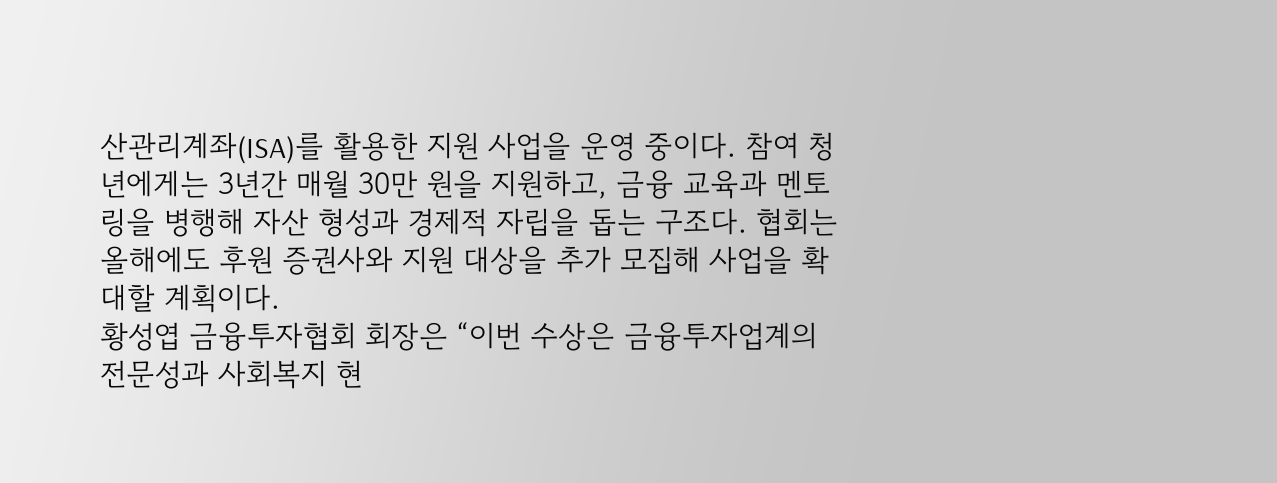산관리계좌(ISA)를 활용한 지원 사업을 운영 중이다. 참여 청년에게는 3년간 매월 30만 원을 지원하고, 금융 교육과 멘토링을 병행해 자산 형성과 경제적 자립을 돕는 구조다. 협회는 올해에도 후원 증권사와 지원 대상을 추가 모집해 사업을 확대할 계획이다.
황성엽 금융투자협회 회장은 “이번 수상은 금융투자업계의 전문성과 사회복지 현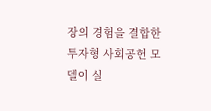장의 경험을 결합한 투자형 사회공헌 모델이 실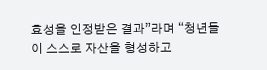효성을 인정받은 결과”라며 “청년들이 스스로 자산을 형성하고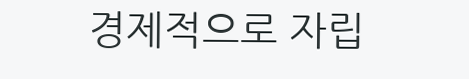경제적으로 자립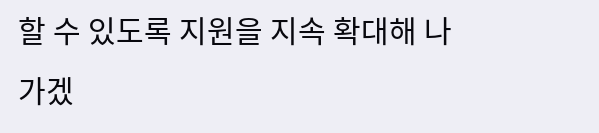할 수 있도록 지원을 지속 확대해 나가겠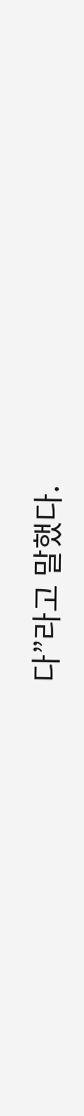다”라고 말했다.